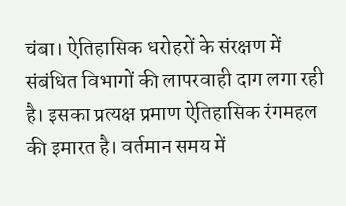चंबा। ऐतिहासिक धरोहरों के संरक्षण में संबंधित विभागों की लापरवाही दाग लगा रही है। इसका प्रत्यक्ष प्रमाण ऐतिहासिक रंगमहल की इमारत है। वर्तमान समय में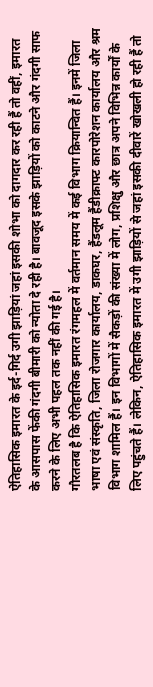ऐतिहासिक इमारत के इर्द-गिर्द उगी झाड़ियां जहां इसकी शोभा को दागदार कर रही हैं तो वहीं, इमारत के आसपास फेंकी गंदगी बीमारी को न्योता दे रही है। बावजूद इसके झाड़ियों को काटने और गंदगी साफ करने के लिए अभी पहल तक नहीं की गई है।
गौरतलब है कि ऐतिहासिक इमारत रंगमहल में वर्तमान समय में कई विभाग क्रियान्वित हैं। इनमें जिला भाषा एवं संस्कृति, जिला रोजगार कार्यालय, डाकघर, हैंडलूम हैंडीक्राफ्ट कारपोरेशन कार्यालय और श्रम विभाग शामिल हैं। इन विभागों में सैकड़ों की संख्या में लोग, प्रशिक्षु और छात्र अपने विभिन्न कार्यों के लिए पहुंचते हैं। लेकिन, ऐतिहासिक इमारत में उगी झाड़ियों से जहां इसकी दीवारें खोखली हो रही हैं तो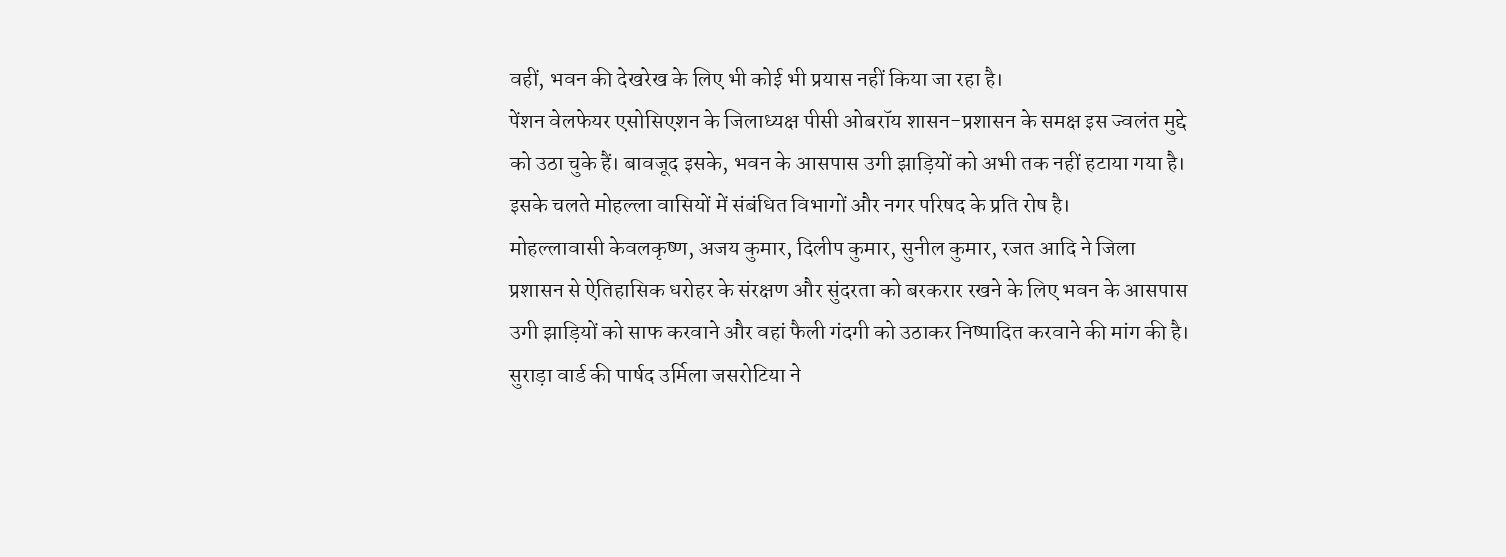वहीं, भवन की देखरेख के लिए भी कोई भी प्रयास नहीं किया जा रहा है।
पेंशन वेलफेयर एसोसिएशन के जिलाध्यक्ष पीसी ओबरॉय शासन-प्रशासन के समक्ष इस ज्वलंत मुद्दे को उठा चुके हैं। बावजूद इसके, भवन के आसपास उगी झाड़ियों को अभी तक नहीं हटाया गया है। इसके चलते मोहल्ला वासियों में संबंधित विभागों और नगर परिषद के प्रति रोष है।
मोहल्लावासी केवलकृष्ण, अजय कुमार, दिलीप कुमार, सुनील कुमार, रजत आदि ने जिला प्रशासन से ऐतिहासिक धरोहर के संरक्षण और सुंदरता को बरकरार रखने के लिए भवन के आसपास उगी झाड़ियों को साफ करवाने और वहां फैली गंदगी को उठाकर निष्पादित करवाने की मांग की है।
सुराड़ा वार्ड की पार्षद उर्मिला जसरोटिया ने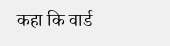कहा कि वार्ड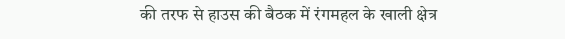की तरफ से हाउस की बैठक में रंगमहल के खाली क्षेत्र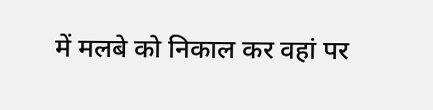में मलबे को निकाल कर वहां पर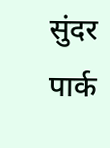सुंदर पार्क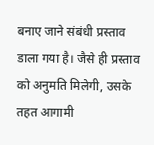बनाए जाने संबंधी प्रस्ताव डाला गया है। जैसे ही प्रस्ताव को अनुमति मिलेगी, उसके तहत आगामी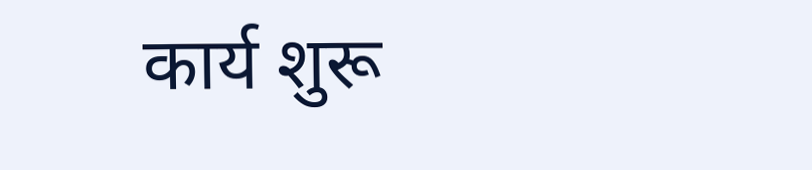कार्य शुरू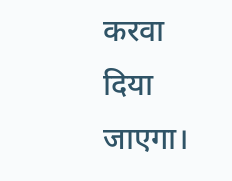करवा दिया जाएगा।